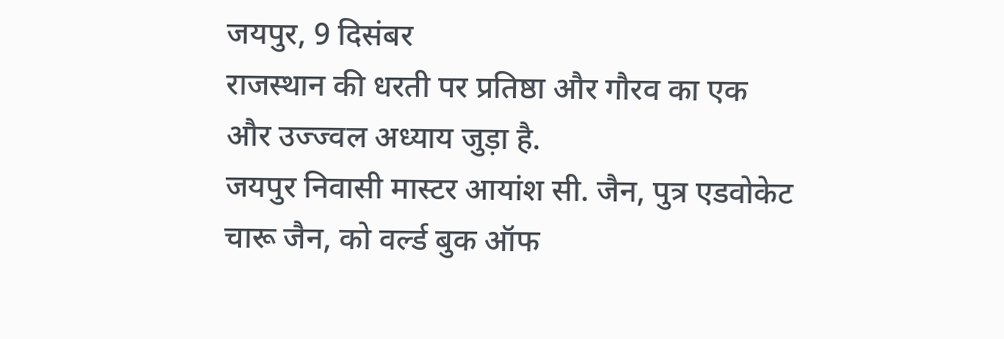जयपुर, 9 दिसंबर
राजस्थान की धरती पर प्रतिष्ठा और गौरव का एक और उज्ज्वल अध्याय जुड़ा है.
जयपुर निवासी मास्टर आयांश सी. जैन, पुत्र एडवोकेट चारू जैन, को वर्ल्ड बुक ऑफ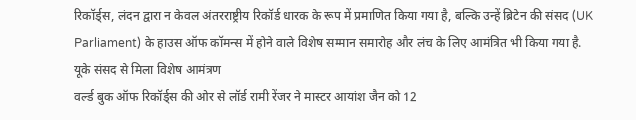रिकॉर्ड्स, लंदन द्वारा न केवल अंतरराष्ट्रीय रिकॉर्ड धारक के रूप में प्रमाणित किया गया है, बल्कि उन्हें ब्रिटेन की संसद (UK Parliament) के हाउस ऑफ कॉमन्स में होने वाले विशेष सम्मान समारोह और लंच के लिए आमंत्रित भी किया गया है.
यूके संसद से मिला विशेष आमंत्रण
वर्ल्ड बुक ऑफ रिकॉर्ड्स की ओर से लॉर्ड रामी रेंजर ने मास्टर आयांश जैन को 12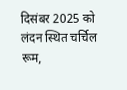दिसंबर 2025 को लंदन स्थित चर्चिल रूम,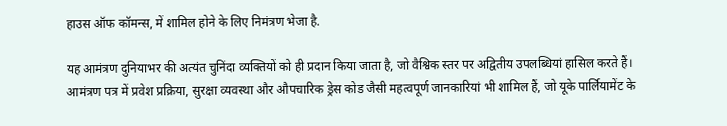हाउस ऑफ कॉमन्स, में शामिल होने के लिए निमंत्रण भेजा है.

यह आमंत्रण दुनियाभर की अत्यंत चुनिंदा व्यक्तियों को ही प्रदान किया जाता है, जो वैश्विक स्तर पर अद्वितीय उपलब्धियां हासिल करते हैं।
आमंत्रण पत्र में प्रवेश प्रक्रिया, सुरक्षा व्यवस्था और औपचारिक ड्रेस कोड जैसी महत्वपूर्ण जानकारियां भी शामिल हैं, जो यूके पार्लियामेंट के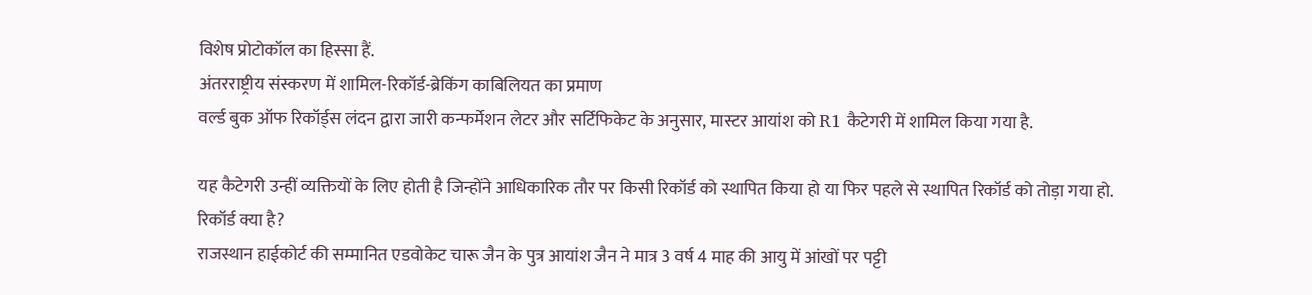विशेष प्रोटोकॉल का हिस्सा हैं.
अंतरराष्ट्रीय संस्करण में शामिल-रिकॉर्ड-ब्रेकिंग काबिलियत का प्रमाण
वर्ल्ड बुक ऑफ रिकॉर्ड्स लंदन द्वारा जारी कन्फर्मेशन लेटर और सर्टिफिकेट के अनुसार, मास्टर आयांश को R1 कैटेगरी में शामिल किया गया है.

यह कैटेगरी उन्हीं व्यक्तियों के लिए होती है जिन्होंने आधिकारिक तौर पर किसी रिकॉर्ड को स्थापित किया हो या फिर पहले से स्थापित रिकॉर्ड को तोड़ा गया हो.
रिकॉर्ड क्या है?
राजस्थान हाईकोर्ट की सम्मानित एडवोकेट चारू जैन के पुत्र आयांश जैन ने मात्र 3 वर्ष 4 माह की आयु में आंखों पर पट्टी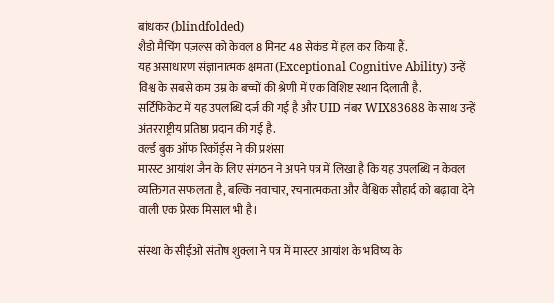बांधकर (blindfolded)
शैडो मैचिंग पज़ल्स को केवल 8 मिनट 48 सेकंड में हल कर किया हैं.
यह असाधारण संज्ञानात्मक क्षमता (Exceptional Cognitive Ability) उन्हें विश्व के सबसे कम उम्र के बच्चों की श्रेणी में एक विशिष्ट स्थान दिलाती है.
सर्टिफिकेट में यह उपलब्धि दर्ज की गई है और UID नंबर WIX83688 के साथ उन्हें अंतरराष्ट्रीय प्रतिष्ठा प्रदान की गई है.
वर्ल्ड बुक ऑफ रिकॉर्ड्स ने की प्रशंसा
मारस्ट आयांश जैन के लिए संगठन ने अपने पत्र में लिखा है कि यह उपलब्धि न केवल व्यक्तिगत सफलता है, बल्कि नवाचार, रचनात्मकता और वैश्विक सौहार्द को बढ़ावा देने वाली एक प्रेरक मिसाल भी है।

संस्था के सीईओ संतोष शुक्ला ने पत्र में मास्टर आयांश के भविष्य के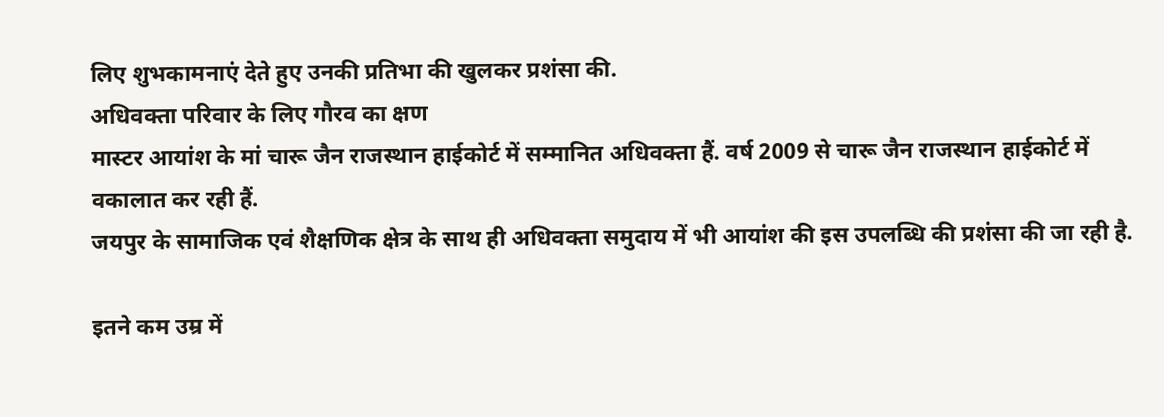लिए शुभकामनाएं देते हुए उनकी प्रतिभा की खुलकर प्रशंसा की.
अधिवक्ता परिवार के लिए गौरव का क्षण
मास्टर आयांश के मां चारू जैन राजस्थान हाईकोर्ट में सम्मानित अधिवक्ता हैं. वर्ष 2009 से चारू जैन राजस्थान हाईकोर्ट में वकालात कर रही हैं.
जयपुर के सामाजिक एवं शैक्षणिक क्षेत्र के साथ ही अधिवक्ता समुदाय में भी आयांश की इस उपलब्धि की प्रशंसा की जा रही है.

इतने कम उम्र में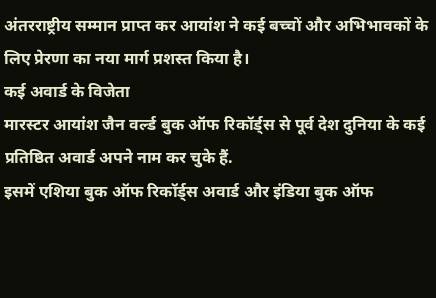अंतरराष्ट्रीय सम्मान प्राप्त कर आयांश ने कई बच्चों और अभिभावकों के लिए प्रेरणा का नया मार्ग प्रशस्त किया है।
कई अवार्ड के विजेता
मारस्टर आयांश जैन वर्ल्ड बुक ऑफ रिकॉर्ड्स से पूर्व देश दुनिया के कई प्रतिष्ठित अवार्ड अपने नाम कर चुके हैं.
इसमें एशिया बुक ऑफ रिकॉर्ड्स अवार्ड और इंडिया बुक ऑफ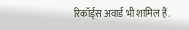रिकॉर्ड्स अवार्ड भी शामिल हैं.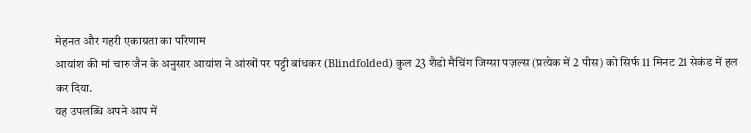मेहनत और गहरी एकाग्रता का परिणाम
आयांश की मां चारु जैन के अनुसार आयांश ने आंखों पर पट्टी बांधकर (Blindfolded) कुल 23 शैडो मैचिंग जिग्सा पज़ल्स (प्रत्येक में 2 पीस) को सिर्फ 11 मिनट 21 सेकंड में हल कर दिया.
यह उपलब्धि अपने आप में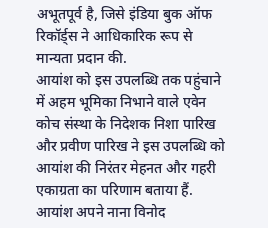अभूतपूर्व है, जिसे इंडिया बुक ऑफ रिकॉर्ड्स ने आधिकारिक रूप से मान्यता प्रदान की.
आयांश को इस उपलब्धि तक पहुंचाने में अहम भूमिका निभाने वाले एवेन कोच संस्था के निदेशक निशा पारिख और प्रवीण पारिख ने इस उपलब्धि को आयांश की निरंतर मेहनत और गहरी एकाग्रता का परिणाम बताया हैं.
आयांश अपने नाना विनोद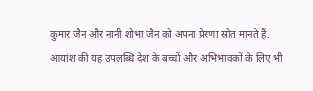कुमार जैन और नानी शोभा जैन को अपना प्रेरणा स्रोत मानते हैं.
आयांश की यह उपलब्धि देश के बच्चों और अभिभावकों के लिए भी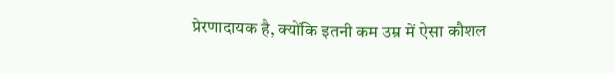प्रेरणादायक है, क्योंकि इतनी कम उम्र में ऐसा कौशल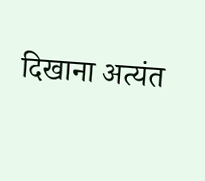दिखाना अत्यंत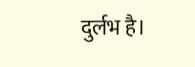दुर्लभ है।